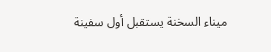ميناء السخنة يستقبل أول سفينة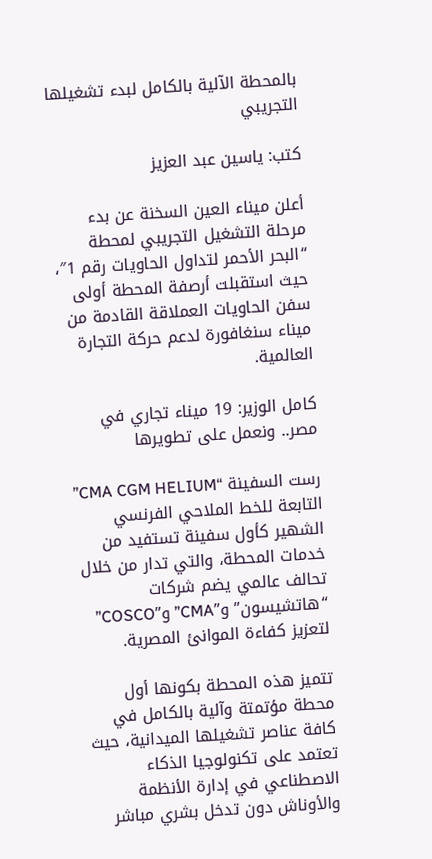بالمحطة الآلية بالكامل لبدء تشغيلها التجريبي

كتب: ياسين عبد العزيز

أعلن ميناء العين السخنة عن بدء مرحلة التشغيل التجريبي لمحطة “البحر الأحمر لتداول الحاويات رقم 1″، حيث استقبلت أرصفة المحطة أولى سفن الحاويات العملاقة القادمة من ميناء سنغافورة لدعم حركة التجارة العالمية.

كامل الوزير: 19 ميناء تجاري في مصر.. ونعمل على تطويرها

رست السفينة “CMA CGM HELIUM” التابعة للخط الملاحي الفرنسي الشهير كأول سفينة تستفيد من خدمات المحطة، والتي تدار من خلال تحالف عالمي يضم شركات “هاتشيسون” و”CMA” و”COSCO” لتعزيز كفاءة الموانئ المصرية.

تتميز هذه المحطة بكونها أول محطة مؤتمتة وآلية بالكامل في كافة عناصر تشغيلها الميدانية، حيث تعتمد على تكنولوجيا الذكاء الاصطناعي في إدارة الأنظمة والأوناش دون تدخل بشري مباشر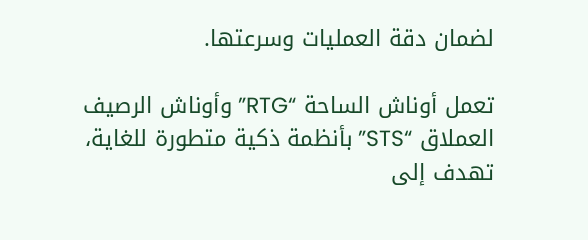لضمان دقة العمليات وسرعتها.

تعمل أوناش الساحة “RTG” وأوناش الرصيف العملاق “STS” بأنظمة ذكية متطورة للغاية، تهدف إلى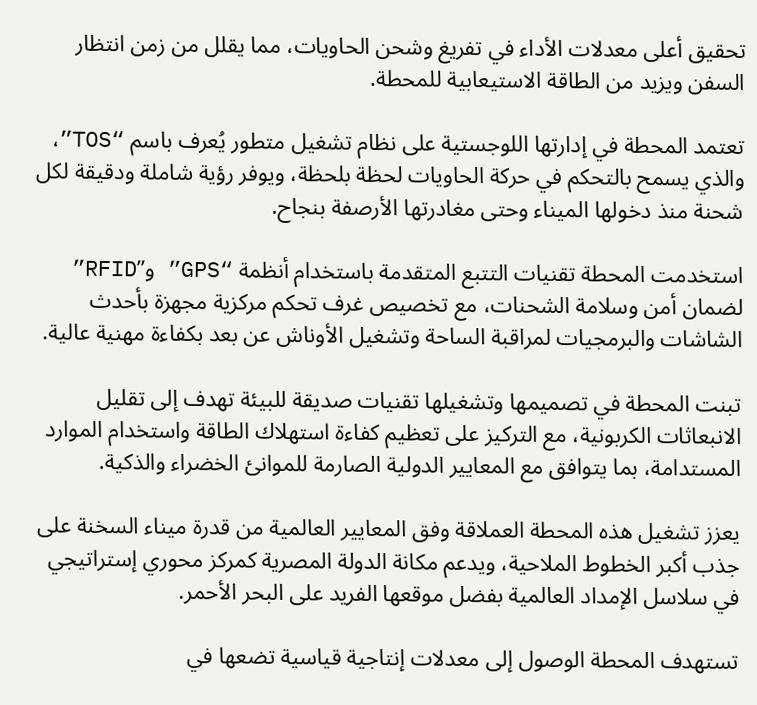تحقيق أعلى معدلات الأداء في تفريغ وشحن الحاويات، مما يقلل من زمن انتظار السفن ويزيد من الطاقة الاستيعابية للمحطة.

تعتمد المحطة في إدارتها اللوجستية على نظام تشغيل متطور يُعرف باسم “TOS”، والذي يسمح بالتحكم في حركة الحاويات لحظة بلحظة، ويوفر رؤية شاملة ودقيقة لكل شحنة منذ دخولها الميناء وحتى مغادرتها الأرصفة بنجاح.

استخدمت المحطة تقنيات التتبع المتقدمة باستخدام أنظمة “GPS” و”RFID” لضمان أمن وسلامة الشحنات، مع تخصيص غرف تحكم مركزية مجهزة بأحدث الشاشات والبرمجيات لمراقبة الساحة وتشغيل الأوناش عن بعد بكفاءة مهنية عالية.

تبنت المحطة في تصميمها وتشغيلها تقنيات صديقة للبيئة تهدف إلى تقليل الانبعاثات الكربونية، مع التركيز على تعظيم كفاءة استهلاك الطاقة واستخدام الموارد المستدامة، بما يتوافق مع المعايير الدولية الصارمة للموانئ الخضراء والذكية.

يعزز تشغيل هذه المحطة العملاقة وفق المعايير العالمية من قدرة ميناء السخنة على جذب أكبر الخطوط الملاحية، ويدعم مكانة الدولة المصرية كمركز محوري إستراتيجي في سلاسل الإمداد العالمية بفضل موقعها الفريد على البحر الأحمر.

تستهدف المحطة الوصول إلى معدلات إنتاجية قياسية تضعها في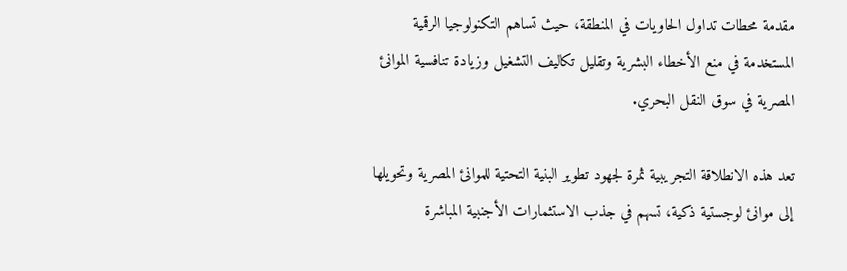مقدمة محطات تداول الحاويات في المنطقة، حيث تساهم التكنولوجيا الرقمية المستخدمة في منع الأخطاء البشرية وتقليل تكاليف التشغيل وزيادة تنافسية الموانئ المصرية في سوق النقل البحري.

تعد هذه الانطلاقة التجريبية ثمرة لجهود تطوير البنية التحتية للموانئ المصرية وتحويلها إلى موانئ لوجستية ذكية، تسهم في جذب الاستثمارات الأجنبية المباشرة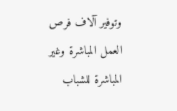وتوفير آلاف فرص العمل المباشرة وغير المباشرة للشباب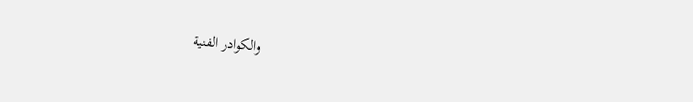والكوادر الفنية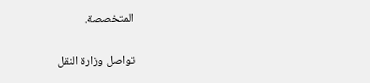المتخصصة.

تواصل وزارة النقل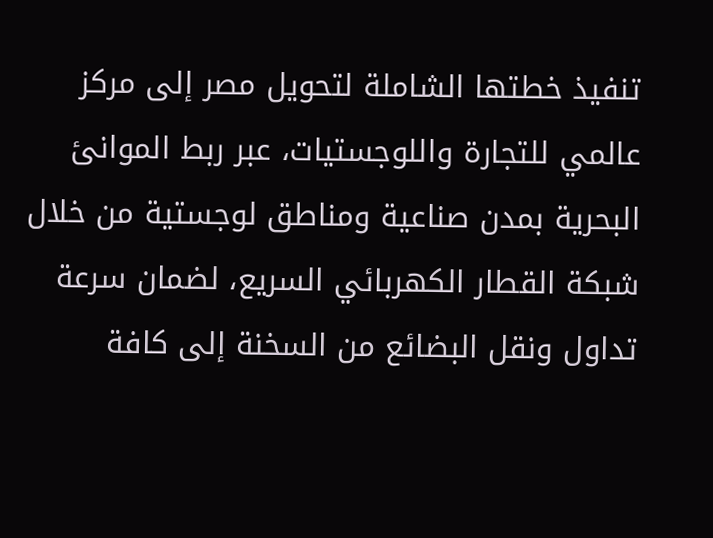تنفيذ خطتها الشاملة لتحويل مصر إلى مركز عالمي للتجارة واللوجستيات، عبر ربط الموانئ البحرية بمدن صناعية ومناطق لوجستية من خلال شبكة القطار الكهربائي السريع، لضمان سرعة تداول ونقل البضائع من السخنة إلى كافة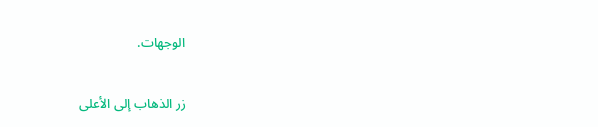الوجهات.

زر الذهاب إلى الأعلى